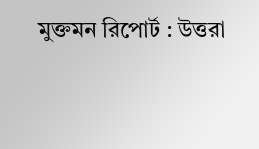মুক্তমন রিপোর্ট : উত্তরা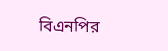বিএনপির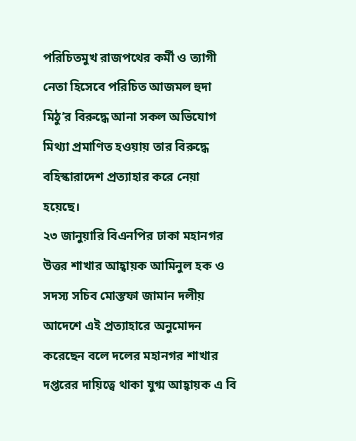পরিচিতমুখ রাজপথের কর্মী ও ত্যাগী নেতা হিসেবে পরিচিত আজমল হুদা মিঠু’র বিরুদ্ধে আনা সকল অভিযোগ মিথ্যা প্রমাণিত হওয়ায় তার বিরুদ্ধে বহিস্কারাদেশ প্রত্যাহার করে নেয়া হয়েছে।
২৩ জানুয়ারি বিএনপির ঢাকা মহানগর উত্তর শাখার আহ্বায়ক আমিনুল হক ও সদস্য সচিব মোস্তফা জামান দলীয় আদেশে এই প্রত্যাহারে অনুমোদন করেছেন বলে দলের মহানগর শাখার দপ্তরের দায়িত্বে থাকা যুগ্ম আহ্বায়ক এ বি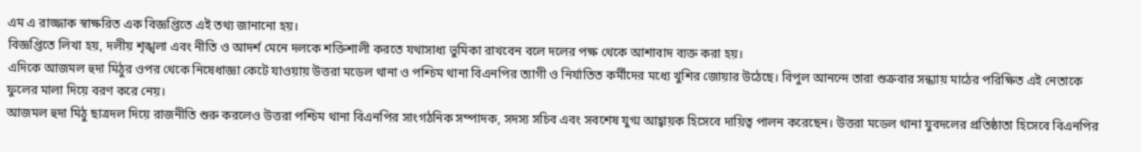এম এ রাজ্জাক স্বাক্ষরিত এক বিজ্ঞপ্তিতে এই তথ্য জানানো হয়।
বিজ্ঞপ্তিতে লিখা হয়, দলীয় শৃঙ্খলা এবং নীতি ও আদর্শ মেনে দলকে শক্তিশালী করতে যথাসাধ্য ভুমিকা রাখবেন বলে দলের পক্ষ থেকে আশাবাদ ব্যক্ত করা হয়।
এদিকে আজমল হুদা মিঠুর ওপর থেকে নিষেধাজ্ঞা কেটে যাওয়ায় উত্তরা মডেল থানা ও পশ্চিম থানা বিএনপির ত্যাগী ও নির্যাতিত কর্মীদের মধ্যে খুশির জোয়ার উঠেছে। বিপুল আনন্দে তারা শুক্রবার সন্ধ্যায় মাঠের পরিক্ষিত এই নেতাকে ফুলের মালা দিয়ে বরণ করে নেয়।
আজমল হুদা মিঠু ছাত্রদল দিয়ে রাজনীতি শুরু করলেও উত্তরা পশ্চিম থানা বিএনপির সাংগঠনিক সম্পাদক, সদস্য সচিব এবং সবশেষ যুগ্ম আহ্বায়ক হিসেবে দায়িত্ব পালন করেছেন। উত্তরা মডেল থানা যুবদলের প্রতিষ্ঠাতা হিসেবে বিএনপির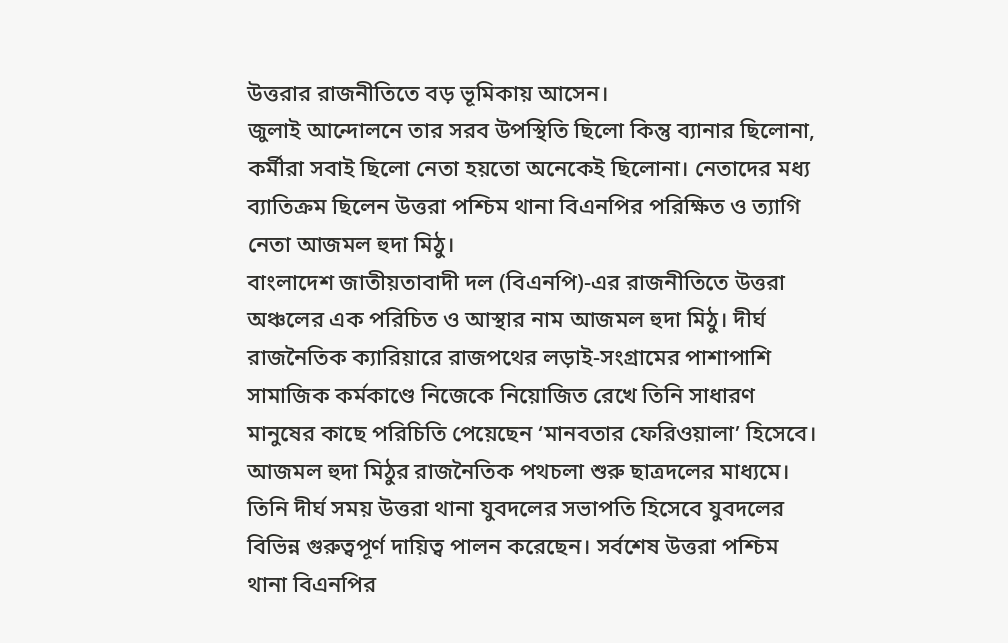উত্তরার রাজনীতিতে বড় ভূমিকায় আসেন।
জুলাই আন্দোলনে তার সরব উপস্থিতি ছিলো কিন্তু ব্যানার ছিলোনা, কর্মীরা সবাই ছিলো নেতা হয়তো অনেকেই ছিলোনা। নেতাদের মধ্য ব্যাতিক্রম ছিলেন উত্তরা পশ্চিম থানা বিএনপির পরিক্ষিত ও ত্যাগি নেতা আজমল হুদা মিঠু।
বাংলাদেশ জাতীয়তাবাদী দল (বিএনপি)-এর রাজনীতিতে উত্তরা অঞ্চলের এক পরিচিত ও আস্থার নাম আজমল হুদা মিঠু। দীর্ঘ রাজনৈতিক ক্যারিয়ারে রাজপথের লড়াই-সংগ্রামের পাশাপাশি সামাজিক কর্মকাণ্ডে নিজেকে নিয়োজিত রেখে তিনি সাধারণ মানুষের কাছে পরিচিতি পেয়েছেন ‘মানবতার ফেরিওয়ালা’ হিসেবে।
আজমল হুদা মিঠুর রাজনৈতিক পথচলা শুরু ছাত্রদলের মাধ্যমে। তিনি দীর্ঘ সময় উত্তরা থানা যুবদলের সভাপতি হিসেবে যুবদলের বিভিন্ন গুরুত্বপূর্ণ দায়িত্ব পালন করেছেন। সর্বশেষ উত্তরা পশ্চিম থানা বিএনপির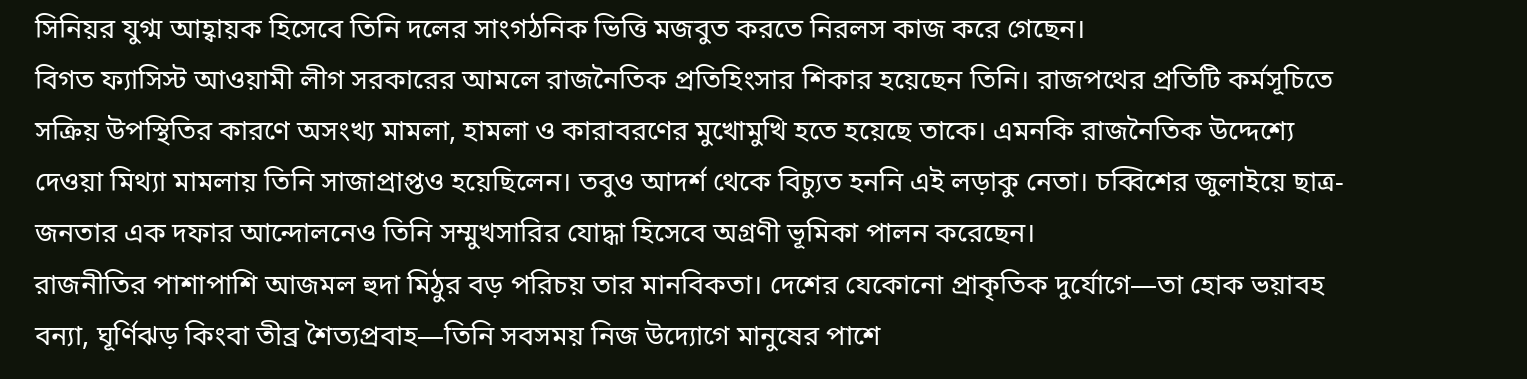সিনিয়র যুগ্ম আহ্বায়ক হিসেবে তিনি দলের সাংগঠনিক ভিত্তি মজবুত করতে নিরলস কাজ করে গেছেন।
বিগত ফ্যাসিস্ট আওয়ামী লীগ সরকারের আমলে রাজনৈতিক প্রতিহিংসার শিকার হয়েছেন তিনি। রাজপথের প্রতিটি কর্মসূচিতে সক্রিয় উপস্থিতির কারণে অসংখ্য মামলা, হামলা ও কারাবরণের মুখোমুখি হতে হয়েছে তাকে। এমনকি রাজনৈতিক উদ্দেশ্যে দেওয়া মিথ্যা মামলায় তিনি সাজাপ্রাপ্তও হয়েছিলেন। তবুও আদর্শ থেকে বিচ্যুত হননি এই লড়াকু নেতা। চব্বিশের জুলাইয়ে ছাত্র-জনতার এক দফার আন্দোলনেও তিনি সম্মুখসারির যোদ্ধা হিসেবে অগ্রণী ভূমিকা পালন করেছেন।
রাজনীতির পাশাপাশি আজমল হুদা মিঠুর বড় পরিচয় তার মানবিকতা। দেশের যেকোনো প্রাকৃতিক দুর্যোগে—তা হোক ভয়াবহ বন্যা, ঘূর্ণিঝড় কিংবা তীব্র শৈত্যপ্রবাহ—তিনি সবসময় নিজ উদ্যোগে মানুষের পাশে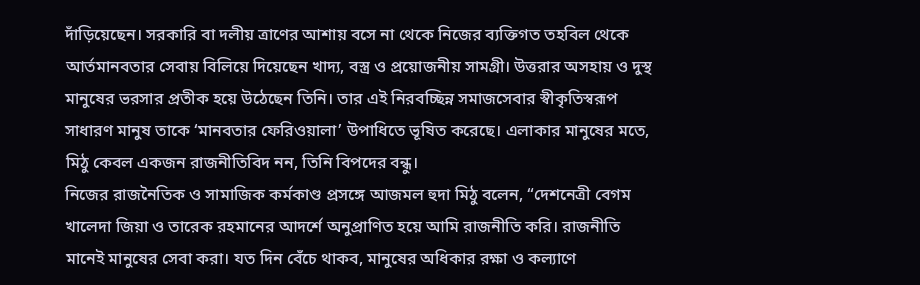দাঁড়িয়েছেন। সরকারি বা দলীয় ত্রাণের আশায় বসে না থেকে নিজের ব্যক্তিগত তহবিল থেকে আর্তমানবতার সেবায় বিলিয়ে দিয়েছেন খাদ্য, বস্ত্র ও প্রয়োজনীয় সামগ্রী। উত্তরার অসহায় ও দুস্থ মানুষের ভরসার প্রতীক হয়ে উঠেছেন তিনি। তার এই নিরবচ্ছিন্ন সমাজসেবার স্বীকৃতিস্বরূপ সাধারণ মানুষ তাকে ‘মানবতার ফেরিওয়ালা’ উপাধিতে ভূষিত করেছে। এলাকার মানুষের মতে, মিঠু কেবল একজন রাজনীতিবিদ নন, তিনি বিপদের বন্ধু।
নিজের রাজনৈতিক ও সামাজিক কর্মকাণ্ড প্রসঙ্গে আজমল হুদা মিঠু বলেন, “দেশনেত্রী বেগম খালেদা জিয়া ও তারেক রহমানের আদর্শে অনুপ্রাণিত হয়ে আমি রাজনীতি করি। রাজনীতি মানেই মানুষের সেবা করা। যত দিন বেঁচে থাকব, মানুষের অধিকার রক্ষা ও কল্যাণে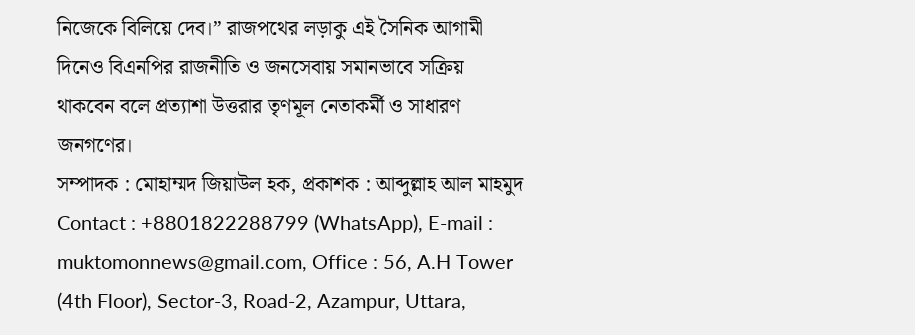নিজেকে বিলিয়ে দেব।” রাজপথের লড়াকু এই সৈনিক আগামী দিনেও বিএনপির রাজনীতি ও জনসেবায় সমানভাবে সক্রিয় থাকবেন বলে প্রত্যাশা উত্তরার তৃণমূল নেতাকর্মী ও সাধারণ জনগণের।
সম্পাদক : মোহাম্মদ জিয়াউল হক, প্রকাশক : আব্দুল্লাহ আল মাহমুদ
Contact : +8801822288799 (WhatsApp), E-mail : muktomonnews@gmail.com, Office : 56, A.H Tower (4th Floor), Sector-3, Road-2, Azampur, Uttara,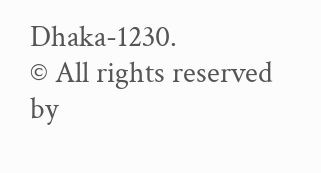Dhaka-1230.
© All rights reserved by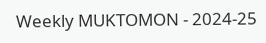Weekly MUKTOMON - 2024-25